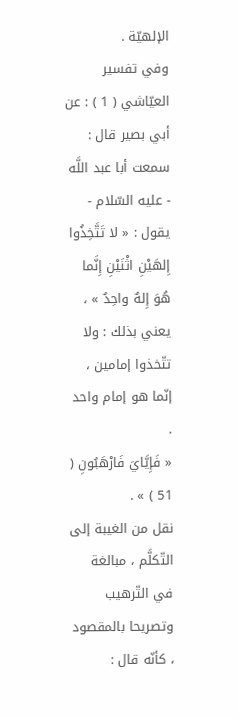الإلهيّة .
وفي تفسير العيّاشي ( 1 ) : عن أبي بصير قال : سمعت أبا عبد اللَّه - عليه السّلام - يقول : « لا تَتَّخِذُوا إِلهَيْنِ اثْنَيْنِ إِنَّما هُوَ إِلهٌ واحِدٌ » ، يعني بذلك : ولا تتّخذوا إمامين ، إنّما هو إمام واحد .
« فَإِيَّايَ فَارْهَبُونِ ( 51 ) » .
نقل من الغيبة إلى التّكلَّم ، مبالغة في التّرهيب وتصريحا بالمقصود ، كأنّه قال :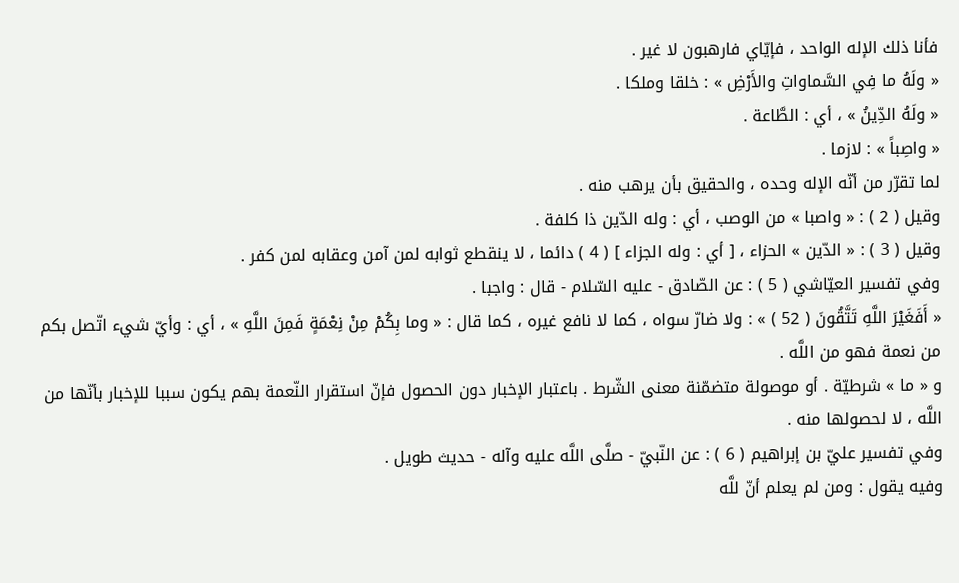فأنا ذلك الإله الواحد ، فإيّاي فارهبون لا غير .
« ولَهُ ما فِي السَّماواتِ والأَرْضِ » : خلقا وملكا .
« ولَهُ الدِّينُ » ، أي : الطَّاعة .
« واصِباً » : لازما .
لما تقرّر من أنّه الإله وحده ، والحقيق بأن يرهب منه .
وقيل ( 2 ) : « واصبا » من الوصب ، أي : وله الدّين ذا كلفة .
وقيل ( 3 ) : « الدّين » الحزاء ، [ أي : وله الجزاء ] ( 4 ) دائما ، لا ينقطع ثوابه لمن آمن وعقابه لمن كفر .
وفي تفسير العيّاشي ( 5 ) : عن الصّادق - عليه السّلام - قال : واجبا .
« أَفَغَيْرَ اللَّهِ تَتَّقُونَ ( 52 ) » : ولا ضارّ سواه ، كما لا نافع غيره ، كما قال : « وما بِكُمْ مِنْ نِعْمَةٍ فَمِنَ اللَّهِ » ، أي : وأيّ شيء اتّصل بكم من نعمة فهو من اللَّه .
و « ما » شرطيّة . أو موصولة متضمّنة معنى الشّرط . باعتبار الإخبار دون الحصول فإنّ استقرار النّعمة بهم يكون سببا للإخبار بأنّها من اللَّه ، لا لحصولها منه .
وفي تفسير عليّ بن إبراهيم ( 6 ) : عن النّبيّ - صلَّى اللَّه عليه وآله - حديث طويل .
وفيه يقول : ومن لم يعلم أنّ للَّه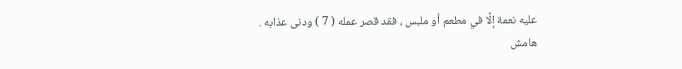عليه نعمة إلَّا في مطعم أو ملبس ، فقد قصر عمله ( 7 ) ودنى عذابه .
هامش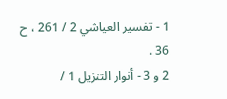1 - تفسير العياشي 2 / 261 ، ح 36 .
2 و 3 - أنوار التنزيل 1 /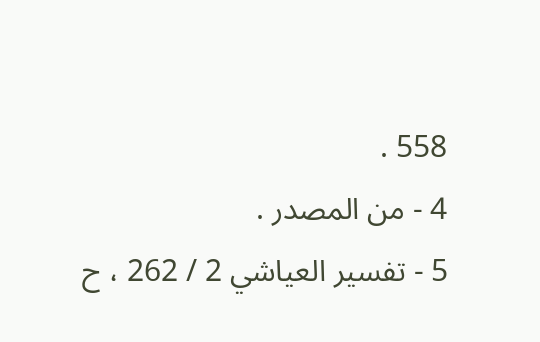558 .
4 - من المصدر .
5 - تفسير العياشي 2 / 262 ، ح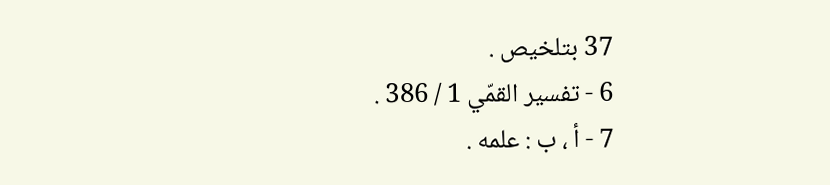37 بتلخيص .
6 - تفسير القمّي 1 / 386 .
7 - أ ، ب : علمه .